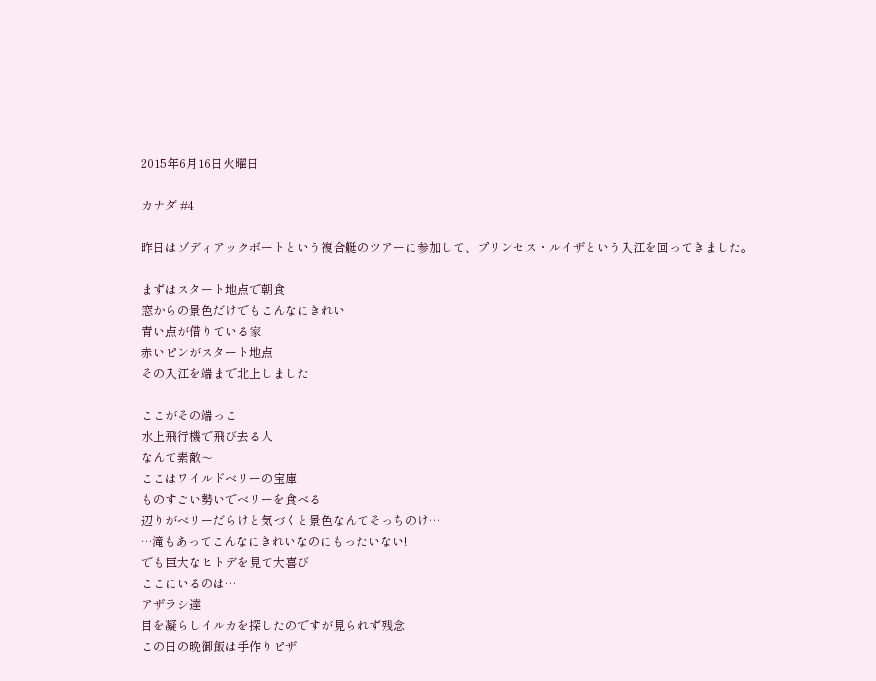2015年6月16日火曜日

カナダ #4

昨日はゾディアックボートという複合艇のツアーに参加して、プリンセス・ルイザという入江を回ってきました。

まずはスタート地点で朝食
窓からの景色だけでもこんなにきれい
青い点が借りている家
赤いピンがスタート地点
その入江を端まで北上しました

ここがその端っこ
水上飛行機で飛び去る人
なんて素敵〜
ここはワイルドベリーの宝庫
ものすごい勢いでベリーを食べる
辺りがベリーだらけと気づくと景色なんてそっちのけ…
…滝もあってこんなにきれいなのにもったいない!
でも巨大なヒトデを見て大喜び
ここにいるのは…
アザラシ達
目を凝らしイルカを探したのですが見られず残念
この日の晩御飯は手作りピザ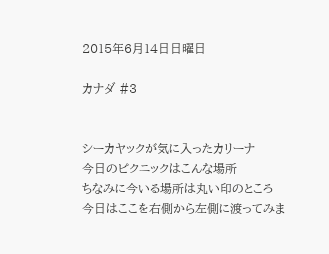2015年6月14日日曜日

カナダ #3


シーカヤックが気に入ったカリーナ
今日のピクニックはこんな場所
ちなみに今いる場所は丸い印のところ
今日はここを右側から左側に渡ってみま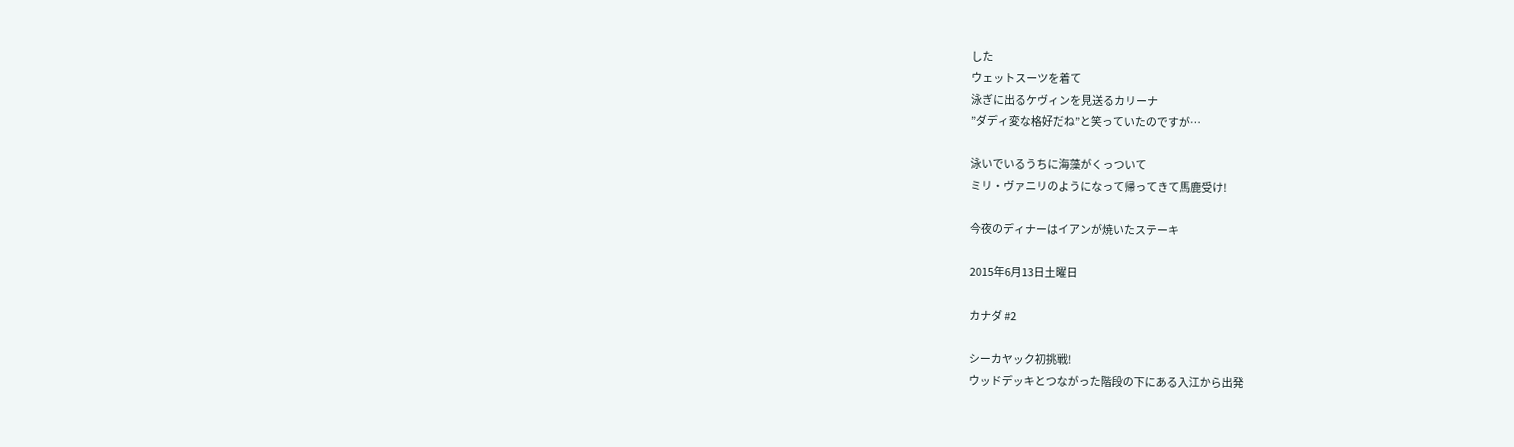した
ウェットスーツを着て
泳ぎに出るケヴィンを見送るカリーナ
”ダディ変な格好だね”と笑っていたのですが…

泳いでいるうちに海藻がくっついて
ミリ・ヴァニリのようになって帰ってきて馬鹿受け!

今夜のディナーはイアンが焼いたステーキ

2015年6月13日土曜日

カナダ #2

シーカヤック初挑戦!
ウッドデッキとつながった階段の下にある入江から出発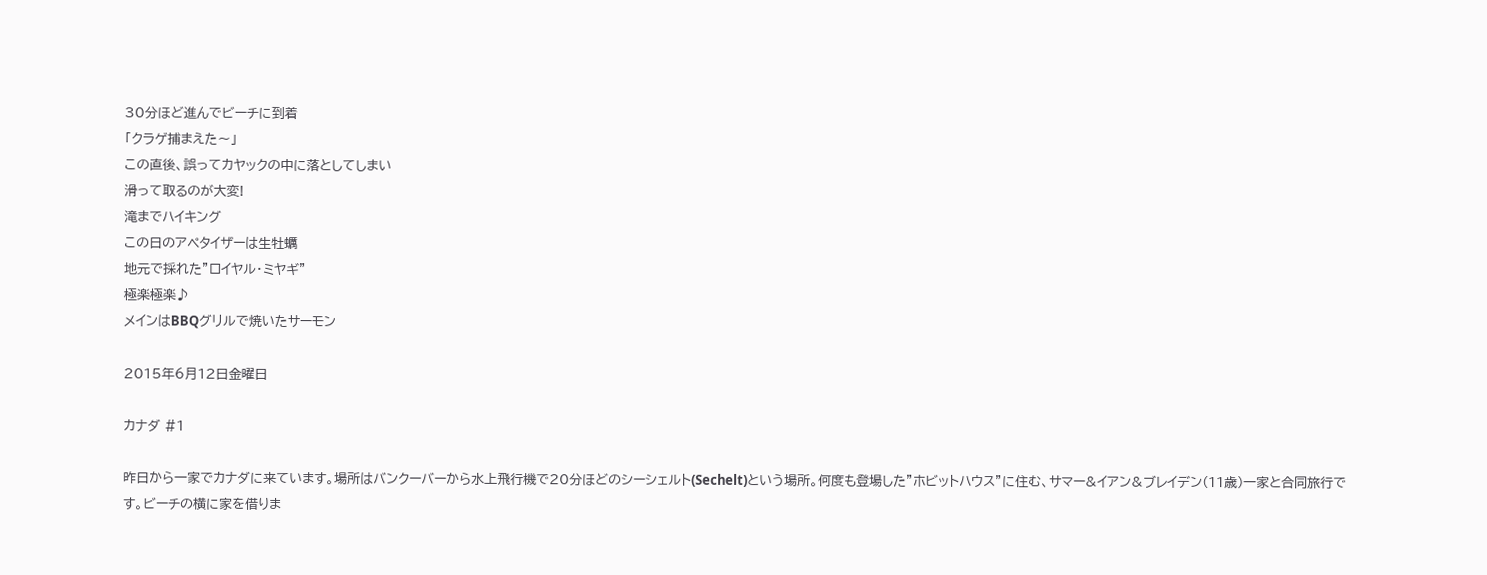30分ほど進んでビーチに到着
「クラゲ捕まえた〜」
この直後、誤ってカヤックの中に落としてしまい
滑って取るのが大変!
滝までハイキング
この日のアペタイザーは生牡蠣
地元で採れた”ロイヤル・ミヤギ”
極楽極楽♪
メインはBBQグリルで焼いたサーモン

2015年6月12日金曜日

カナダ #1

昨日から一家でカナダに来ています。場所はバンクーバーから水上飛行機で20分ほどのシーシェルト(Sechelt)という場所。何度も登場した”ホビットハウス”に住む、サマー&イアン&ブレイデン(11歳)一家と合同旅行です。ビーチの横に家を借りま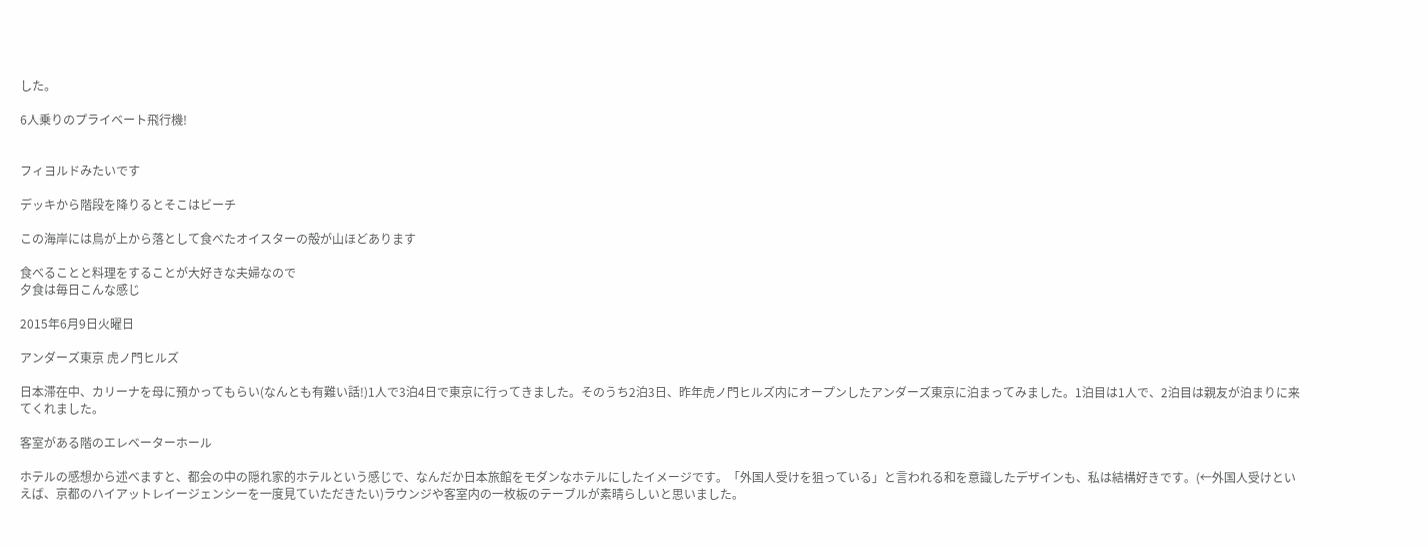した。

6人乗りのプライベート飛行機!


フィヨルドみたいです

デッキから階段を降りるとそこはビーチ

この海岸には鳥が上から落として食べたオイスターの殻が山ほどあります

食べることと料理をすることが大好きな夫婦なので
夕食は毎日こんな感じ

2015年6月9日火曜日

アンダーズ東京 虎ノ門ヒルズ

日本滞在中、カリーナを母に預かってもらい(なんとも有難い話!)1人で3泊4日で東京に行ってきました。そのうち2泊3日、昨年虎ノ門ヒルズ内にオープンしたアンダーズ東京に泊まってみました。1泊目は1人で、2泊目は親友が泊まりに来てくれました。

客室がある階のエレベーターホール

ホテルの感想から述べますと、都会の中の隠れ家的ホテルという感じで、なんだか日本旅館をモダンなホテルにしたイメージです。「外国人受けを狙っている」と言われる和を意識したデザインも、私は結構好きです。(←外国人受けといえば、京都のハイアットレイージェンシーを一度見ていただきたい)ラウンジや客室内の一枚板のテーブルが素晴らしいと思いました。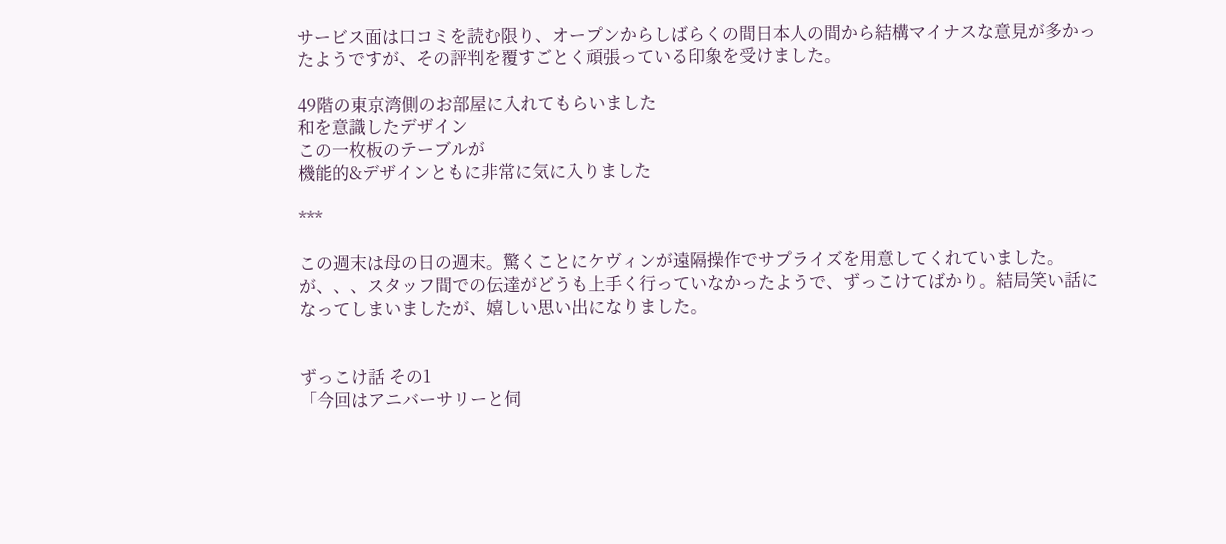サービス面は口コミを読む限り、オープンからしばらくの間日本人の間から結構マイナスな意見が多かったようですが、その評判を覆すごとく頑張っている印象を受けました。

49階の東京湾側のお部屋に入れてもらいました
和を意識したデザイン
この一枚板のテーブルが
機能的&デザインともに非常に気に入りました

***

この週末は母の日の週末。驚くことにケヴィンが遠隔操作でサプライズを用意してくれていました。が、、、スタッフ間での伝達がどうも上手く行っていなかったようで、ずっこけてばかり。結局笑い話になってしまいましたが、嬉しい思い出になりました。


ずっこけ話 その1
「今回はアニバーサリーと伺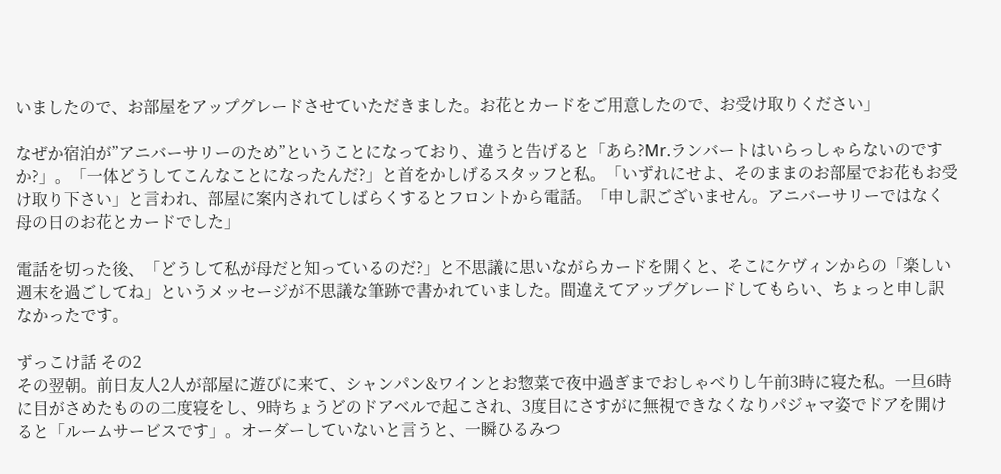いましたので、お部屋をアップグレードさせていただきました。お花とカードをご用意したので、お受け取りください」

なぜか宿泊が”アニバーサリーのため”ということになっており、違うと告げると「あら?Mr.ランバートはいらっしゃらないのですか?」。「一体どうしてこんなことになったんだ?」と首をかしげるスタッフと私。「いずれにせよ、そのままのお部屋でお花もお受け取り下さい」と言われ、部屋に案内されてしばらくするとフロントから電話。「申し訳ございません。アニバーサリーではなく母の日のお花とカードでした」

電話を切った後、「どうして私が母だと知っているのだ?」と不思議に思いながらカードを開くと、そこにケヴィンからの「楽しい週末を過ごしてね」というメッセージが不思議な筆跡で書かれていました。間違えてアップグレードしてもらい、ちょっと申し訳なかったです。

ずっこけ話 その2
その翌朝。前日友人2人が部屋に遊びに来て、シャンパン&ワインとお惣菜で夜中過ぎまでおしゃべりし午前3時に寝た私。一旦6時に目がさめたものの二度寝をし、9時ちょうどのドアベルで起こされ、3度目にさすがに無視できなくなりパジャマ姿でドアを開けると「ルームサービスです」。オーダーしていないと言うと、一瞬ひるみつ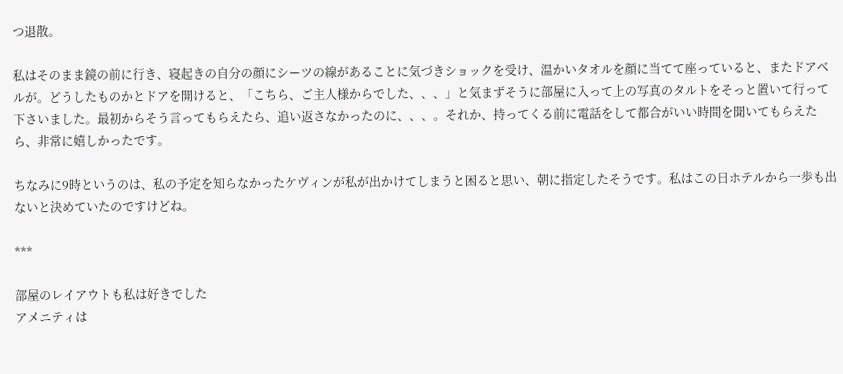つ退散。

私はそのまま鏡の前に行き、寝起きの自分の顔にシーツの線があることに気づきショックを受け、温かいタオルを顔に当てて座っていると、またドアベルが。どうしたものかとドアを開けると、「こちら、ご主人様からでした、、、」と気まずそうに部屋に入って上の写真のタルトをそっと置いて行って下さいました。最初からそう言ってもらえたら、追い返さなかったのに、、、。それか、持ってくる前に電話をして都合がいい時間を聞いてもらえたら、非常に嬉しかったです。

ちなみに9時というのは、私の予定を知らなかったケヴィンが私が出かけてしまうと困ると思い、朝に指定したそうです。私はこの日ホテルから一歩も出ないと決めていたのですけどね。

***

部屋のレイアウトも私は好きでした
アメニティは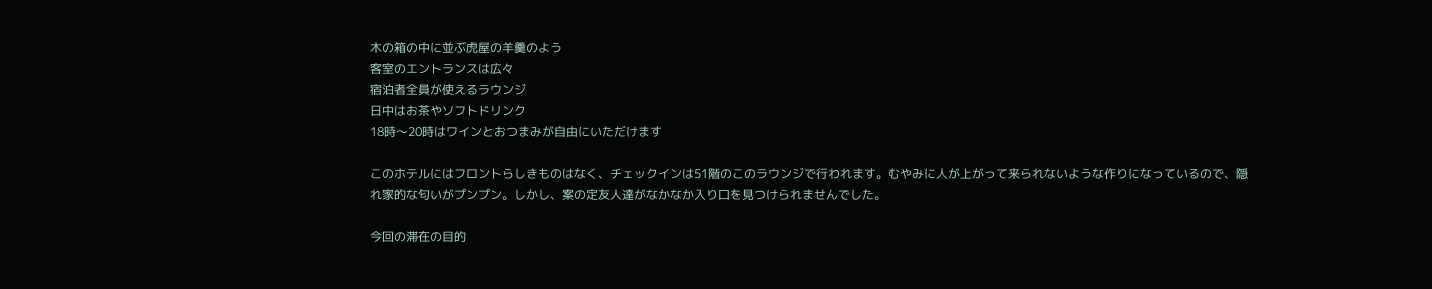木の箱の中に並ぶ虎屋の羊羹のよう
客室のエントランスは広々
宿泊者全員が使えるラウンジ
日中はお茶やソフトドリンク
18時〜20時はワインとおつまみが自由にいただけます

このホテルにはフロントらしきものはなく、チェックインは51階のこのラウンジで行われます。むやみに人が上がって来られないような作りになっているので、隠れ家的な匂いがプンプン。しかし、案の定友人達がなかなか入り口を見つけられませんでした。

今回の滞在の目的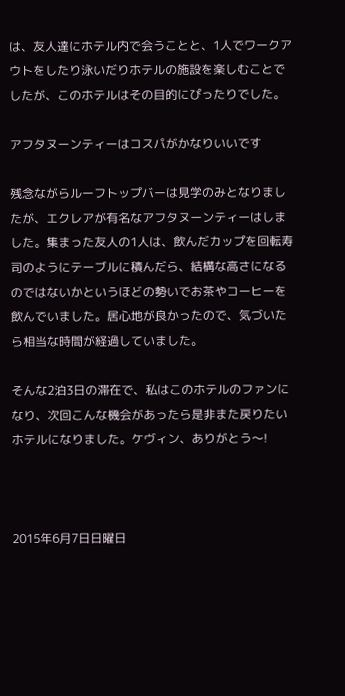は、友人達にホテル内で会うことと、1人でワークアウトをしたり泳いだりホテルの施設を楽しむことでしたが、このホテルはその目的にぴったりでした。

アフタヌーンティーはコスパがかなりいいです

残念ながらルーフトップバーは見学のみとなりましたが、エクレアが有名なアフタヌーンティーはしました。集まった友人の1人は、飲んだカップを回転寿司のようにテーブルに積んだら、結構な高さになるのではないかというほどの勢いでお茶やコーヒーを飲んでいました。居心地が良かったので、気づいたら相当な時間が経過していました。

そんな2泊3日の滞在で、私はこのホテルのファンになり、次回こんな機会があったら是非また戻りたいホテルになりました。ケヴィン、ありがとう〜!



2015年6月7日日曜日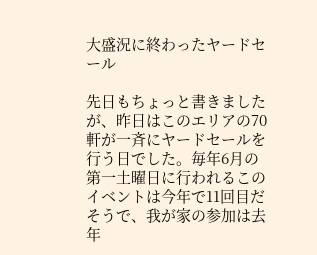大盛況に終わったヤードセール

先日もちょっと書きましたが、昨日はこのエリアの70軒が一斉にヤードセールを行う日でした。毎年6月の第一土曜日に行われるこのイベントは今年で11回目だそうで、我が家の参加は去年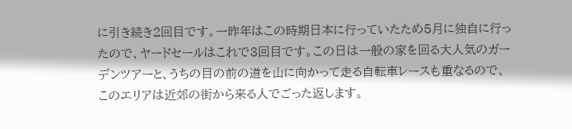に引き続き2回目です。一昨年はこの時期日本に行っていたため5月に独自に行ったので、ヤードセールはこれで3回目です。この日は一般の家を回る大人気のガーデンツアーと、うちの目の前の道を山に向かって走る自転車レースも重なるので、このエリアは近郊の街から来る人でごった返します。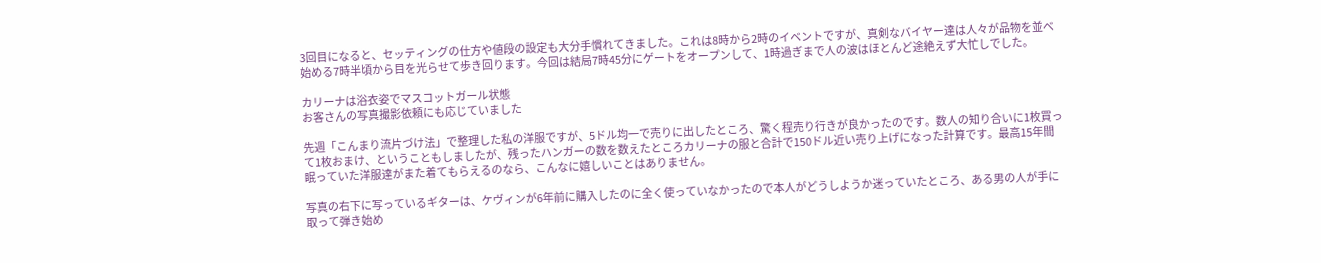3回目になると、セッティングの仕方や値段の設定も大分手慣れてきました。これは8時から2時のイベントですが、真剣なバイヤー達は人々が品物を並べ始める7時半頃から目を光らせて歩き回ります。今回は結局7時45分にゲートをオープンして、1時過ぎまで人の波はほとんど途絶えず大忙しでした。

カリーナは浴衣姿でマスコットガール状態
お客さんの写真撮影依頼にも応じていました

先週「こんまり流片づけ法」で整理した私の洋服ですが、5ドル均一で売りに出したところ、驚く程売り行きが良かったのです。数人の知り合いに1枚買って1枚おまけ、ということもしましたが、残ったハンガーの数を数えたところカリーナの服と合計で150ドル近い売り上げになった計算です。最高15年間眠っていた洋服達がまた着てもらえるのなら、こんなに嬉しいことはありません。

写真の右下に写っているギターは、ケヴィンが6年前に購入したのに全く使っていなかったので本人がどうしようか迷っていたところ、ある男の人が手に取って弾き始め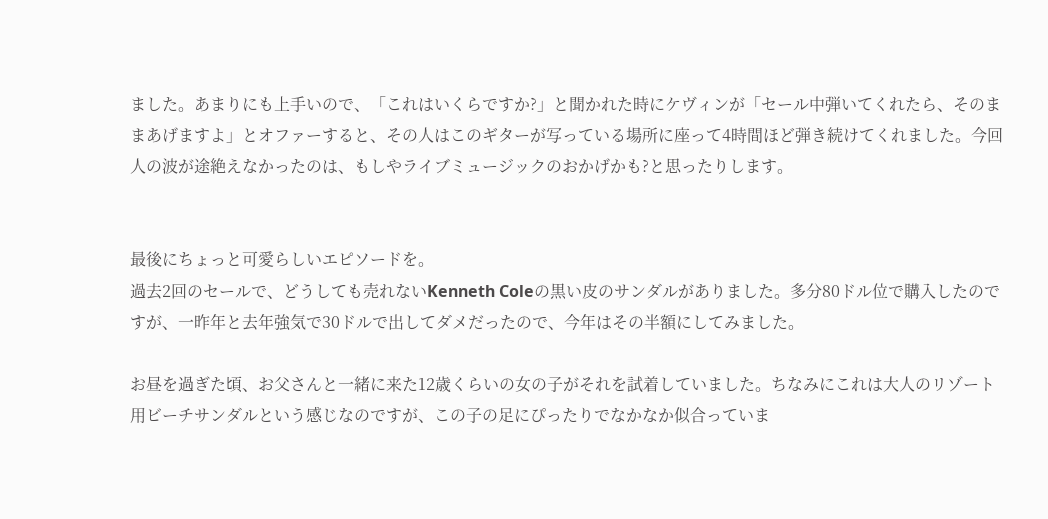ました。あまりにも上手いので、「これはいくらですか?」と聞かれた時にケヴィンが「セール中弾いてくれたら、そのままあげますよ」とオファーすると、その人はこのギターが写っている場所に座って4時間ほど弾き続けてくれました。今回人の波が途絶えなかったのは、もしやライブミュージックのおかげかも?と思ったりします。


最後にちょっと可愛らしいエピソードを。
過去2回のセールで、どうしても売れないKenneth Coleの黒い皮のサンダルがありました。多分80ドル位で購入したのですが、一昨年と去年強気で30ドルで出してダメだったので、今年はその半額にしてみました。

お昼を過ぎた頃、お父さんと一緒に来た12歳くらいの女の子がそれを試着していました。ちなみにこれは大人のリゾート用ビーチサンダルという感じなのですが、この子の足にぴったりでなかなか似合っていま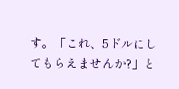す。「これ、5ドルにしてもらえませんか?」と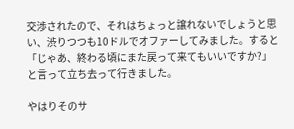交渉されたので、それはちょっと譲れないでしょうと思い、渋りつつも10ドルでオファーしてみました。すると「じゃあ、終わる頃にまた戻って来てもいいですか?」と言って立ち去って行きました。

やはりそのサ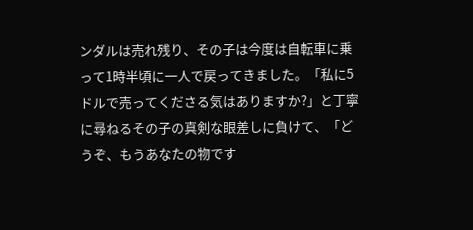ンダルは売れ残り、その子は今度は自転車に乗って1時半頃に一人で戻ってきました。「私に5ドルで売ってくださる気はありますか?」と丁寧に尋ねるその子の真剣な眼差しに負けて、「どうぞ、もうあなたの物です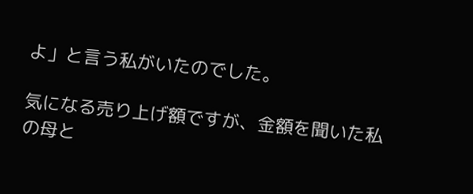よ」と言う私がいたのでした。

気になる売り上げ額ですが、金額を聞いた私の母と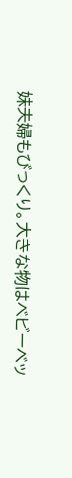妹夫婦もびっくり。大きな物はベビーベッ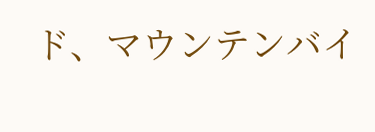ド、マウンテンバイ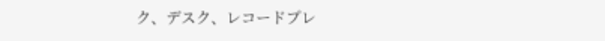ク、デスク、レコードプレ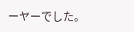ーヤーでした。